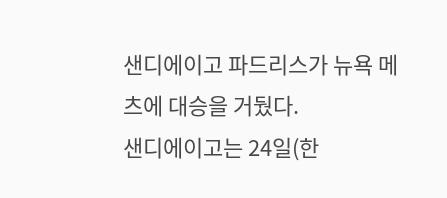샌디에이고 파드리스가 뉴욕 메츠에 대승을 거뒀다.
샌디에이고는 24일(한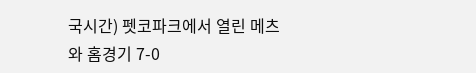국시간) 펫코파크에서 열린 메츠와 홈경기 7-0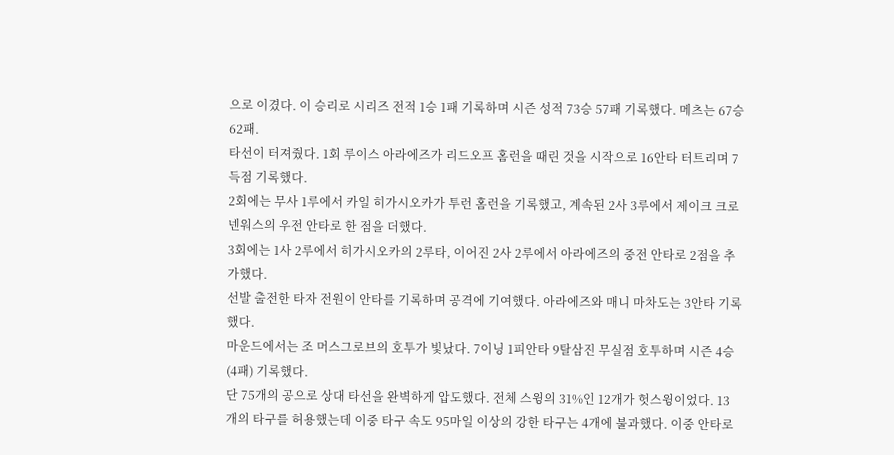으로 이겼다. 이 승리로 시리즈 전적 1승 1패 기록하며 시즌 성적 73승 57패 기록했다. 메츠는 67승 62패.
타선이 터져줬다. 1회 루이스 아라에즈가 리드오프 홈런을 때린 것을 시작으로 16안타 터트리며 7득점 기록했다.
2회에는 무사 1루에서 카일 히가시오카가 투런 홈런을 기록했고, 계속된 2사 3루에서 제이크 크로넨워스의 우전 안타로 한 점을 더했다.
3회에는 1사 2루에서 히가시오카의 2루타, 이어진 2사 2루에서 아라에즈의 중전 안타로 2점을 추가했다.
선발 출전한 타자 전원이 안타를 기록하며 공격에 기여했다. 아라에즈와 매니 마차도는 3안타 기록했다.
마운드에서는 조 머스그로브의 호투가 빛났다. 7이닝 1피안타 9탈삼진 무실점 호투하며 시즌 4승(4패) 기록했다.
단 75개의 공으로 상대 타선을 완벽하게 압도했다. 전체 스윙의 31%인 12개가 헛스윙이었다. 13개의 타구를 허용했는데 이중 타구 속도 95마일 이상의 강한 타구는 4개에 불과했다. 이중 안타로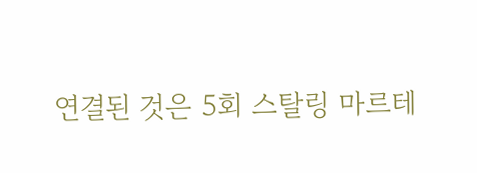연결된 것은 5회 스탈링 마르테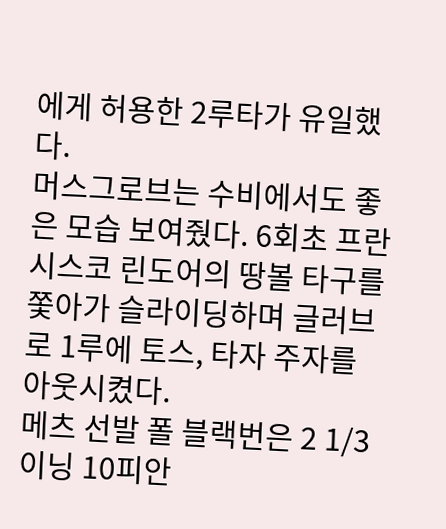에게 허용한 2루타가 유일했다.
머스그로브는 수비에서도 좋은 모습 보여줬다. 6회초 프란시스코 린도어의 땅볼 타구를 쫓아가 슬라이딩하며 글러브로 1루에 토스, 타자 주자를 아웃시켰다.
메츠 선발 폴 블랙번은 2 1/3이닝 10피안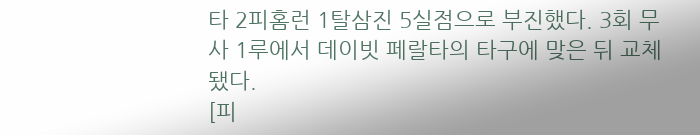타 2피홈런 1탈삼진 5실점으로 부진했다. 3회 무사 1루에서 데이빗 페랄타의 타구에 맞은 뒤 교체됐다.
[피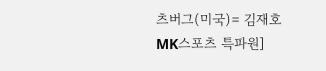츠버그(미국)= 김재호 MK스포츠 특파원]